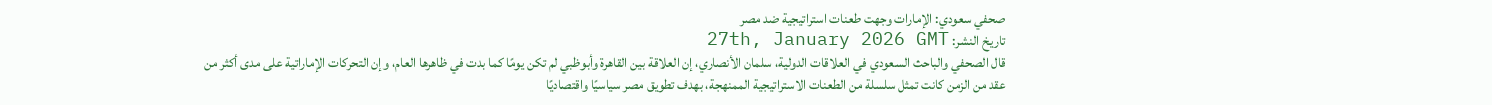صحفي سعودي: الإمارات وجهت طعنات استراتيجية ضد مصر
تاريخ النشر: 27th, January 2026 GMT
قال الصحفي والباحث السعودي في العلاقات الدولية، سلمان الأنصاري، إن العلاقة بين القاهرة وأبوظبي لم تكن يومًا كما بدت في ظاهرها العام، وإن التحركات الإماراتية على مدى أكثر من عقد من الزمن كانت تمثل سلسلة من الطعنات الاستراتيجية الممنهجة، بهدف تطويق مصر سياسيًا واقتصاديًا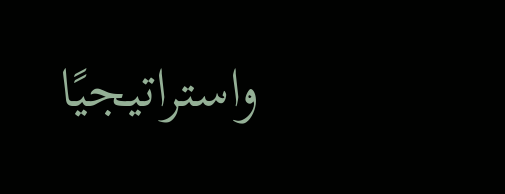واستراتيجيًا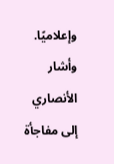وإعلاميًا.
وأشار الأنصاري إلى مفاجأة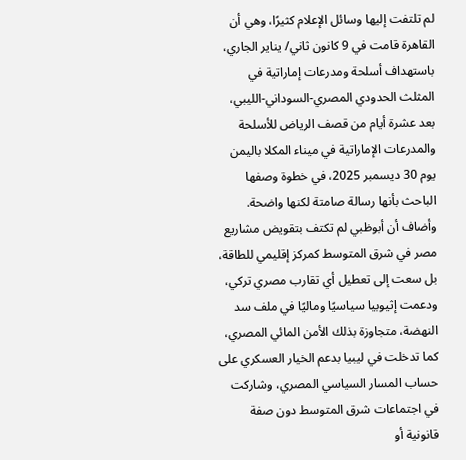لم تلتفت إليها وسائل الإعلام كثيرًا، وهي أن القاهرة قامت في 9 كانون ثاني/ يناير الجاري، باستهداف أسلحة ومدرعات إماراتية في المثلث الحدودي المصري-السوداني-الليبي، بعد عشرة أيام من قصف الرياض للأسلحة والمدرعات الإماراتية في ميناء المكلا باليمن يوم 30 ديسمبر 2025، في خطوة وصفها الباحث بأنها رسالة صامتة لكنها واضحة.
وأضاف أن أبوظبي لم تكتف بتقويض مشاريع مصر في شرق المتوسط كمركز إقليمي للطاقة، بل سعت إلى تعطيل أي تقارب مصري تركي، ودعمت إثيوبيا سياسيًا وماليًا في ملف سد النهضة، متجاوزة بذلك الأمن المائي المصري، كما تدخلت في ليبيا بدعم الخيار العسكري على حساب المسار السياسي المصري، وشاركت في اجتماعات شرق المتوسط دون صفة قانونية أو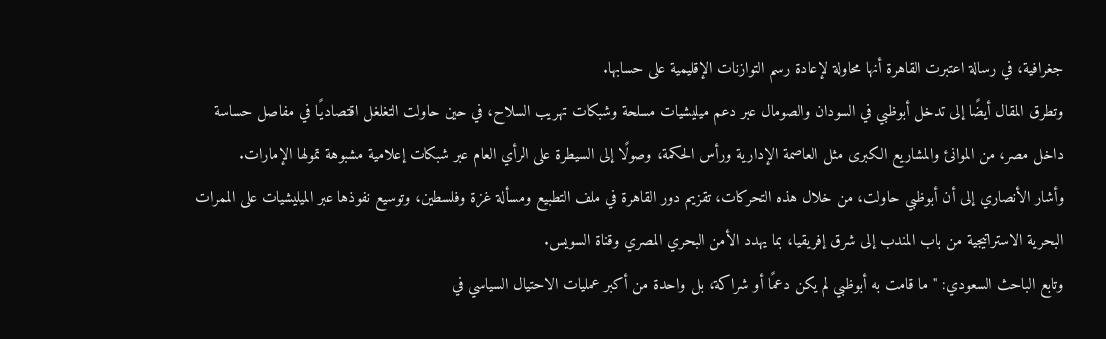جغرافية، في رسالة اعتبرت القاهرة أنها محاولة لإعادة رسم التوازنات الإقليمية على حسابها.
وتطرق المقال أيضًا إلى تدخل أبوظبي في السودان والصومال عبر دعم ميليشيات مسلحة وشبكات تهريب السلاح، في حين حاولت التغلغل اقتصاديًا في مفاصل حساسة داخل مصر، من الموانئ والمشاريع الكبرى مثل العاصمة الإدارية ورأس الحكمة، وصولًا إلى السيطرة على الرأي العام عبر شبكات إعلامية مشبوهة تمولها الإمارات.
وأشار الأنصاري إلى أن أبوظبي حاولت، من خلال هذه التحركات، تقزيم دور القاهرة في ملف التطبيع ومسألة غزة وفلسطين، وتوسيع نفوذها عبر الميليشيات على الممرات البحرية الاستراتيجية من باب المندب إلى شرق إفريقيا، بما يهدد الأمن البحري المصري وقناة السويس.
وتابع الباحث السعودي: "ما قامت به أبوظبي لم يكن دعمًا أو شراكة، بل واحدة من أكبر عمليات الاحتيال السياسي في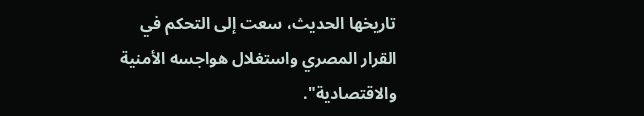تاريخها الحديث، سعت إلى التحكم في القرار المصري واستغلال هواجسه الأمنية والاقتصادية".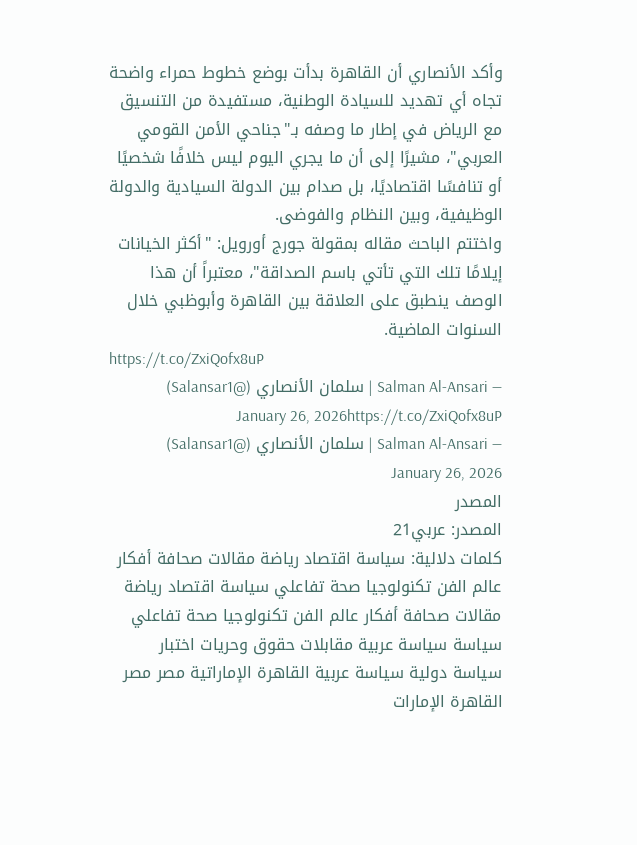وأكد الأنصاري أن القاهرة بدأت بوضع خطوط حمراء واضحة تجاه أي تهديد للسيادة الوطنية، مستفيدة من التنسيق مع الرياض في إطار ما وصفه بـ"جناحي الأمن القومي العربي"، مشيرًا إلى أن ما يجري اليوم ليس خلافًا شخصيًا أو تنافسًا اقتصاديًا، بل صدام بين الدولة السيادية والدولة الوظيفية، وبين النظام والفوضى.
واختتم الباحث مقاله بمقولة جورج أورويل: "أكثر الخيانات إيلامًا تلك التي تأتي باسم الصداقة"، معتبراً أن هذا الوصف ينطبق على العلاقة بين القاهرة وأبوظبي خلال السنوات الماضية.
https://t.co/ZxiQofx8uP
— Salman Al-Ansari | سلمان الأنصاري (@Salansar1) January 26, 2026https://t.co/ZxiQofx8uP
— Salman Al-Ansari | سلمان الأنصاري (@Salansar1) January 26, 2026
المصدر
المصدر: عربي21
كلمات دلالية: سياسة اقتصاد رياضة مقالات صحافة أفكار عالم الفن تكنولوجيا صحة تفاعلي سياسة اقتصاد رياضة مقالات صحافة أفكار عالم الفن تكنولوجيا صحة تفاعلي سياسة سياسة عربية مقابلات حقوق وحريات اختبار سياسة دولية سياسة عربية القاهرة الإماراتية مصر مصر القاهرة الإمارات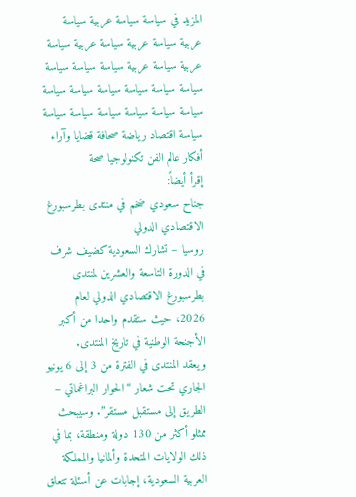المزيد في سياسة سياسة عربية سياسة عربية سياسة عربية سياسة عربية سياسة عربية سياسة عربية سياسة سياسة سياسة سياسة سياسة سياسة سياسة سياسة سياسة سياسة سياسة سياسة سياسة سياسة سياسة سياسة اقتصاد رياضة صحافة قضايا وآراء أفكار عالم الفن تكنولوجيا صحة
إقرأ أيضاً:
جناح سعودي ضخم في منتدى بطرسبورغ الاقتصادي الدولي
روسيا – تشارك السعودية كضيف شرف في الدورة التاسعة والعشرين لمنتدى بطرسبورغ الاقتصادي الدولي لعام 2026، حيث ستقدم واحدا من أكبر الأجنحة الوطنية في تاريخ المنتدى.
ويعقد المنتدى في الفترة من 3 إلى 6 يونيو الجاري تحت شعار “الحوار البراغماتي – الطريق إلى مستقبل مستقر”. وسيبحث ممثلو أكثر من 130 دولة ومنطقة، بما في ذلك الولايات المتحدة وألمانيا والمملكة العربية السعودية، إجابات عن أسئلة تتعلق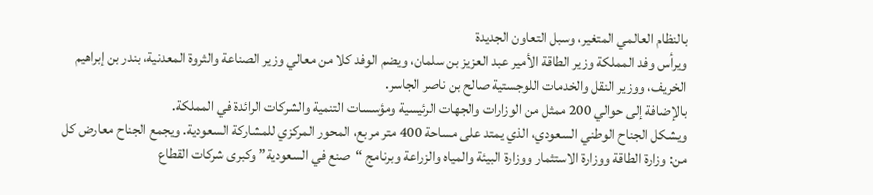بالنظام العالمي المتغير، وسبل التعاون الجديدة
ويرأس وفد المملكة وزير الطاقة الأمير عبد العزيز بن سلمان، ويضم الوفد كلا من معالي وزير الصناعة والثروة المعدنية، بندر بن إبراهيم الخريف، ووزير النقل والخدمات اللوجستية صالح بن ناصر الجاسر.
بالإضافة إلى حوالي 200 ممثل من الوزارات والجهات الرئيسية ومؤسسات التنمية والشركات الرائدة في المملكة.
ويشكل الجناح الوطني السعودي، الذي يمتد على مساحة 400 متر مربع، المحور المركزي للمشاركة السعودية. ويجمع الجناح معارض كل من: وزارة الطاقة ووزارة الاستثمار ووزارة البيئة والمياه والزراعة وبرنامج “صنع في السعودية” وكبرى شركات القطاع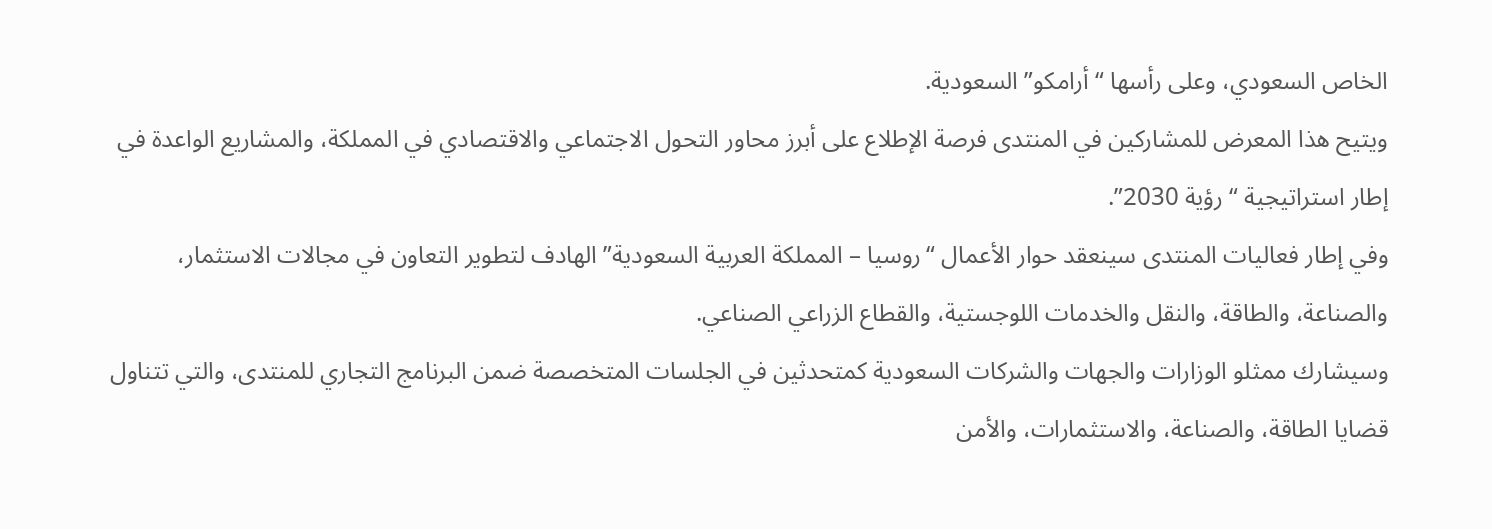الخاص السعودي، وعلى رأسها “أرامكو” السعودية.
ويتيح هذا المعرض للمشاركين في المنتدى فرصة الإطلاع على أبرز محاور التحول الاجتماعي والاقتصادي في المملكة، والمشاريع الواعدة في إطار استراتيجية “رؤية 2030”.
وفي إطار فعاليات المنتدى سينعقد حوار الأعمال “روسيا – المملكة العربية السعودية” الهادف لتطوير التعاون في مجالات الاستثمار، والصناعة، والطاقة، والنقل والخدمات اللوجستية، والقطاع الزراعي الصناعي.
وسيشارك ممثلو الوزارات والجهات والشركات السعودية كمتحدثين في الجلسات المتخصصة ضمن البرنامج التجاري للمنتدى، والتي تتناول قضايا الطاقة، والصناعة، والاستثمارات، والأمن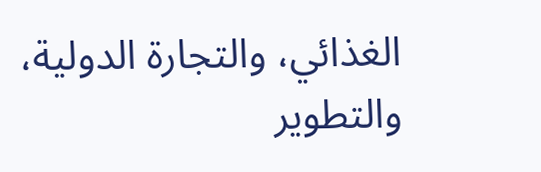الغذائي، والتجارة الدولية، والتطوير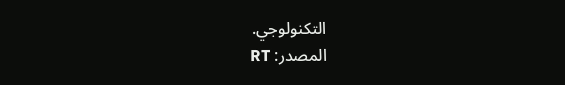التكنولوجي.
المصدر: RT